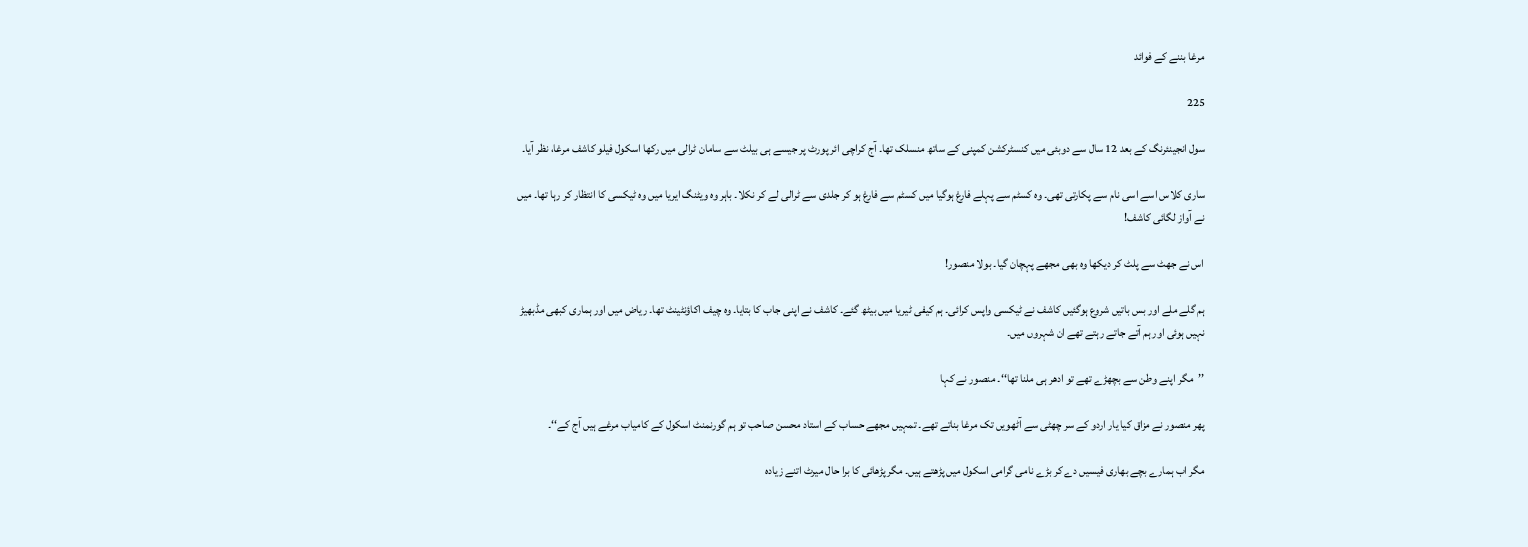مرغا بننے کے فوائد

225

سول انجینئرنگ کے بعد 12 سال سے دوبئی میں کنسٹرکشن کمپنی کے ساتھ منسلک تھا۔ آج کراچی ائر پورٹ پر جیسے ہی بیلٹ سے سامان ٹرالی میں رکھا اسکول فیلو کاشف مرغا، نظر آیا۔

ساری کلاس اسے اسی نام سے پکارتی تھی۔ وہ کسٹم سے پہلے فارغ ہوگیا میں کسٹم سے فارغ ہو کر جلدی سے ٹرالی لے کر نکلا۔ باہر وہ ویٹنگ ایریا میں وہ ٹیکسی کا انتظار کر رہا تھا۔ میں نے آواز لگائی کاشف!

اس نے جھٹ سے پلٹ کر دیکھا وہ بھی مجھے پہچان گیا۔ بولا منصور!

ہم گلے ملے اور بس باتیں شروع ہوگئیں کاشف نے ٹیکسی واپس کرائی۔ ہم کیفی ٹیریا میں بیٹھ گئے۔ کاشف نے اپنی جاب کا بتایا۔ وہ چیف اکاؤنٹینٹ تھا۔ ریاض میں اور ہماری کبھی مڈبھیڑ نہیں ہوئی اور ہم آتے جاتے رہتے تھے ان شہروں میں۔

’’مگر اپنے وطن سے بچھڑے تھے تو ادھر ہی ملنا تھا‘‘۔ منصور نے کہا

پھر منصور نے مزاق کیا یار اردو کے سر چھٹی سے آٹھویں تک مرغا بناتے تھے۔ تمہیں مجھے حساب کے استاد محسن صاحب تو ہم گورنمنٹ اسکول کے کامیاب مرغے ہیں آج کے‘‘۔

مگر اب ہمارے بچے بھاری فیسیں دے کر بڑے نامی گرامی اسکول میں پڑھتے ہیں۔ مگر پڑھائی کا برا حال میرٹ اتنے زیادہ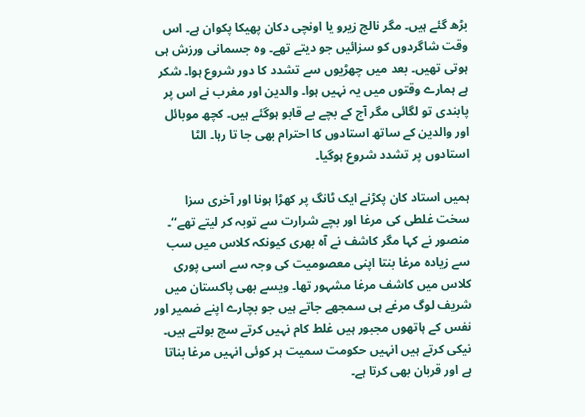بڑھ گئے ہیں۔ مگر نالج زیرو یا اونچی دکان پھیکا پکوان ہے۔ اس وقت شاگردوں کو سزائیں جو دیتے تھے۔ وہ جسمانی ورزش ہی ہوتی تھیں۔ بعد میں چھڑیوں سے تشدد کا دور شروع ہوا۔ شکر ہے ہمارے وقتوں میں یہ نہیں ہوا۔ والدین اور مغرب نے اس پر پابندی تو لگائی مگر آج کے بچے بے قابو ہوگئے ہیں۔ کچھ موبائل اور والدین کے ساتھ استادوں کا احترام بھی جا تا رہا۔ الٹا استادوں پر تشدد شروع ہوگیا۔

ہمیں استاد کان پکڑنے ایک ٹانگ پر کھڑا ہونا اور آخری سزا سخت غلطی کی مرغا اور بچے شرارت سے توبہ کر لیتے تھے‘‘۔ منصور نے کہا مگر کاشف نے آہ بھری کیونکہ کلاس میں سب سے زیادہ مرغا بنتا اپنی معصومیت کی وجہ سے اسی پوری کلاس میں کاشف مرغا مشہور تھا۔ ویسے بھی پاکستان میں شریف لوگ مرغے ہی سمجھے جاتے ہیں جو بچارے اپنے ضمیر اور نفس کے ہاتھوں مجبور ہیں غلط کام نہیں کرتے سچ بولتے ہیں۔ نیکی کرتے ہیں انہیں حکومت سمیت ہر کوئی انہیں مرغا بناتا ہے اور قربان بھی کرتا ہے۔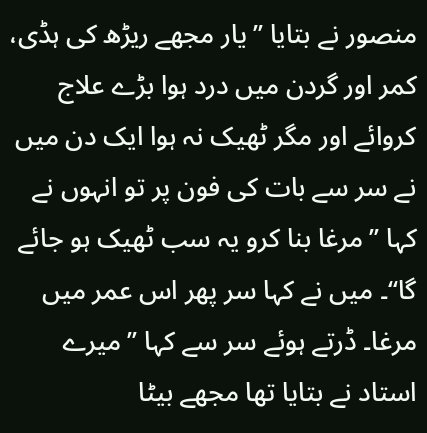منصور نے بتایا ’’یار مجھے ریڑھ کی ہڈی، کمر اور گردن میں درد ہوا بڑے علاج کروائے اور مگر ٹھیک نہ ہوا ایک دن میں نے سر سے بات کی فون پر تو انہوں نے کہا ’’مرغا بنا کرو یہ سب ٹھیک ہو جائے گا‘‘۔ میں نے کہا سر پھر اس عمر میں مرغا۔ ڈرتے ہوئے سر سے کہا ’’میرے استاد نے بتایا تھا مجھے بیٹا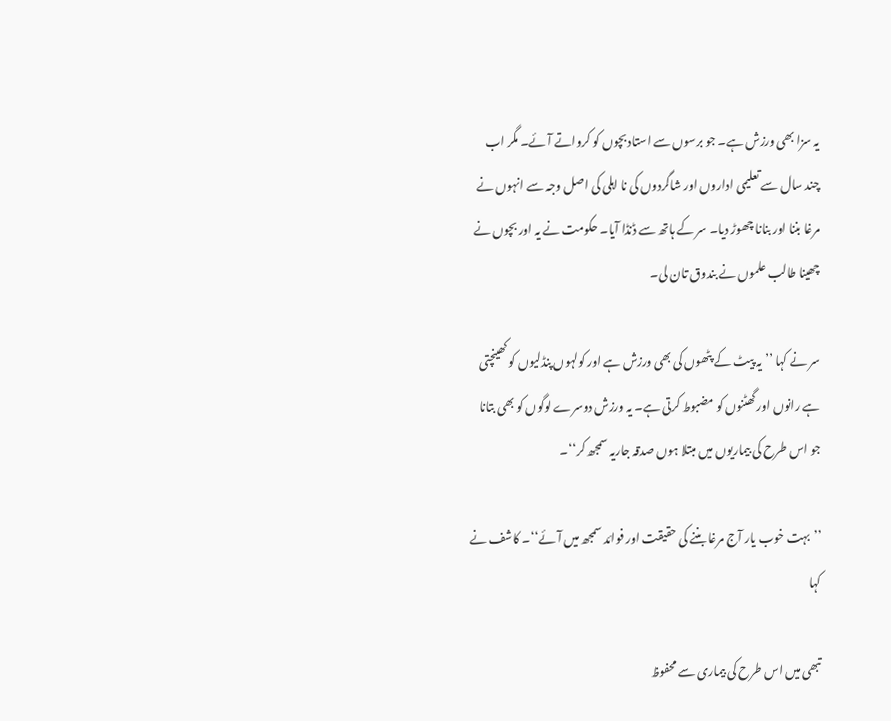یہ سزا بھی ورزش ہے۔ جو برسوں سے استاد بچوں کو کرواتے آئے۔ مگر اب چند سال سے تعلیمی اداروں اور شاگردوں کی نا اہلی کی اصل وجہ سے انہوں نے مرغا بننا اور بنانا چھوڑ دیا۔ سر کے ہاتھ سے ڈنڈا آیا۔ حکومت نے یہ اور بچوں نے چھینا طالب علموں نے بندوق تان لی۔

سر نے کہا ’’یہ پیٹ کے پٹھوں کی بھی ورزش ہے اور کولہوں پنڈلیوں کو کھینچتی ہے رانوں اور گھٹنوں کو مضبوط کرتی ہے۔ یہ ورزش دوسرے لوگوں کو بھی بتانا جو اس طرح کی بیماریوں میں مبتلا ہوں صدقہ جاریہ سمجھ کر‘‘۔

’’بہت خوب یار آج مرغا بننے کی حقیقت اور فوائد سمجھ میں آئے‘‘۔ کاشف نے کہا

تبھی میں اس طرح کی بیماری سے محفوظ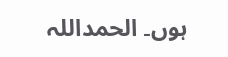ہوں۔ الحمداللہ